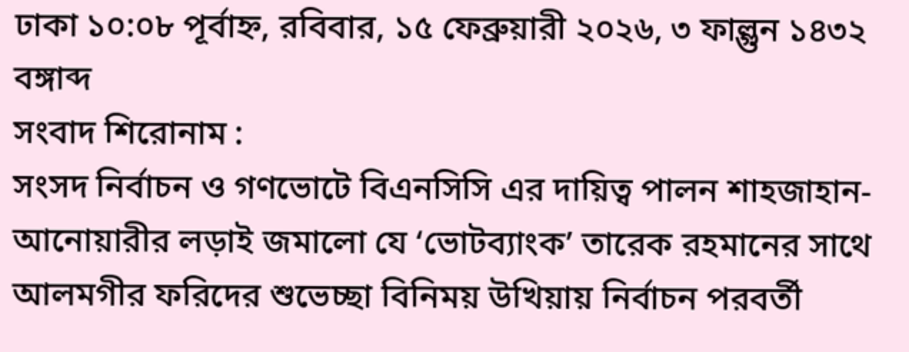ঢাকা ১০:০৮ পূর্বাহ্ন, রবিবার, ১৫ ফেব্রুয়ারী ২০২৬, ৩ ফাল্গুন ১৪৩২ বঙ্গাব্দ
সংবাদ শিরোনাম :
সংসদ নির্বাচন ও গণভোটে বিএনসিসি এর দায়িত্ব পালন শাহজাহান-আনোয়ারীর লড়াই জমালো যে ‘ভোটব্যাংক’ তারেক রহমানের সাথে আলমগীর ফরিদের শুভেচ্ছা বিনিময় উখিয়ায় নির্বাচন পরবর্তী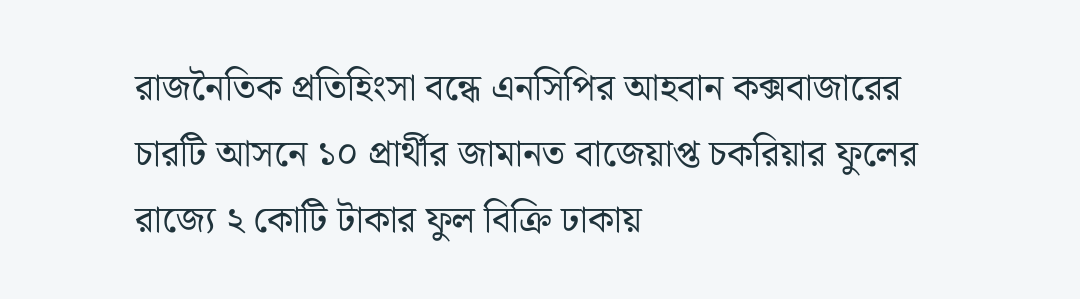রাজনৈতিক প্রতিহিংসা বন্ধে এনসিপির আহবান কক্সবাজারের চারটি আসনে ১০ প্রার্থীর জামানত বাজেয়াপ্ত চকরিয়ার ফুলের রাজ্যে ২ কোটি টাকার ফুল বিক্রি ঢাকায়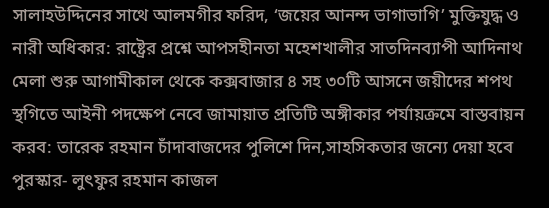সালাহউদ্দিনের সাথে আলমগীর ফরিদ, ‘জয়ের আনন্দ ভাগাভাগি’ মুক্তিযুদ্ধ ও নারী অধিকার: রাষ্ট্রের প্রশ্নে আপসহীনতা মহেশখালীর সাতদিনব্যাপী আদিনাথ মেলা শুরু আগামীকাল থেকে কক্সবাজার ৪ সহ ৩০টি আসনে জয়ীদের শপথ স্থগিতে আইনী পদক্ষেপ নেবে জামায়াত প্রতিটি অঙ্গীকার পর্যায়ক্রমে বাস্তবায়ন করব: তারেক রহমান চাঁদাবাজদের পুলিশে দিন,সাহসিকতার জন্যে দেয়া হবে পুরস্কার- লুৎফুর রহমান কাজল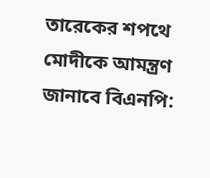তারেকের শপথে মোদীকে আমন্ত্রণ জানাবে বিএনপি: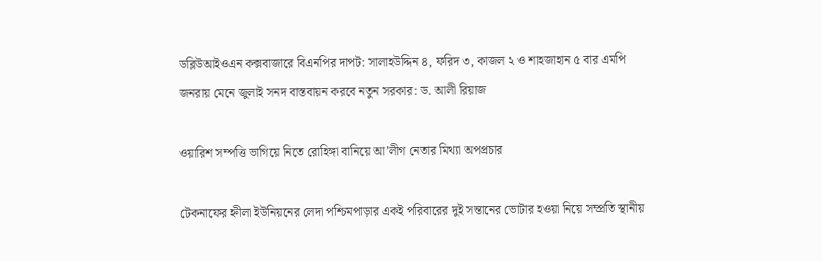ডব্লিউআইওএন কক্সবাজারে বিএনপির দাপট: সালাহউদ্দিন ৪, ফরিদ ৩, কাজল ২ ও শাহজাহান ৫ বার এমপি জনরায় মেনে জুলাই সনদ বাস্তবায়ন করবে নতুন সরকার: ড. আলী রিয়াজ

ওয়ারিশ সম্পত্তি ভাগিয়ে নিতে রোহিঙ্গা বানিয়ে আ’লীগ নেতার মিথ্যা অপপ্রচার

টেকনাফের হ্নীলা ইউনিয়নের লেদা পশ্চিমপাড়ার একই পরিবারের দুই সন্তানের ভোটার হওয়া নিয়ে সম্প্রতি স্থানীয়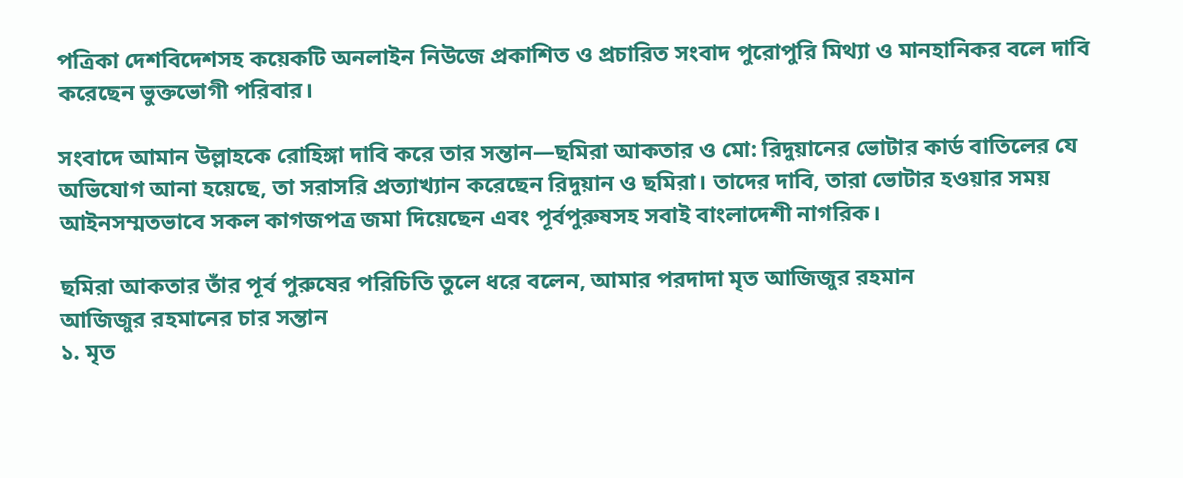পত্রিকা দেশবিদেশসহ কয়েকটি অনলাইন নিউজে প্রকাশিত ও প্রচারিত সংবাদ পুরোপুরি মিথ্যা ও মানহানিকর বলে দাবি করেছেন ভুক্তভোগী পরিবার।

সংবাদে আমান উল্লাহকে রোহিঙ্গা দাবি করে তার সন্তান—ছমিরা আকতার ও মো: রিদুয়ানের ভোটার কার্ড বাতিলের যে অভিযোগ আনা হয়েছে, তা সরাসরি প্রত্যাখ্যান করেছেন রিদুয়ান ও ছমিরা। তাদের দাবি, তারা ভোটার হওয়ার সময় আইনসম্মতভাবে সকল কাগজপত্র জমা দিয়েছেন এবং পূর্বপুরুষসহ সবাই বাংলাদেশী নাগরিক।

ছমিরা আকতার তাঁর পূর্ব পুরুষের পরিচিতি তুলে ধরে বলেন, আমার পরদাদা মৃত আজিজুর রহমান
আজিজুর রহমানের চার সন্তান
১. মৃত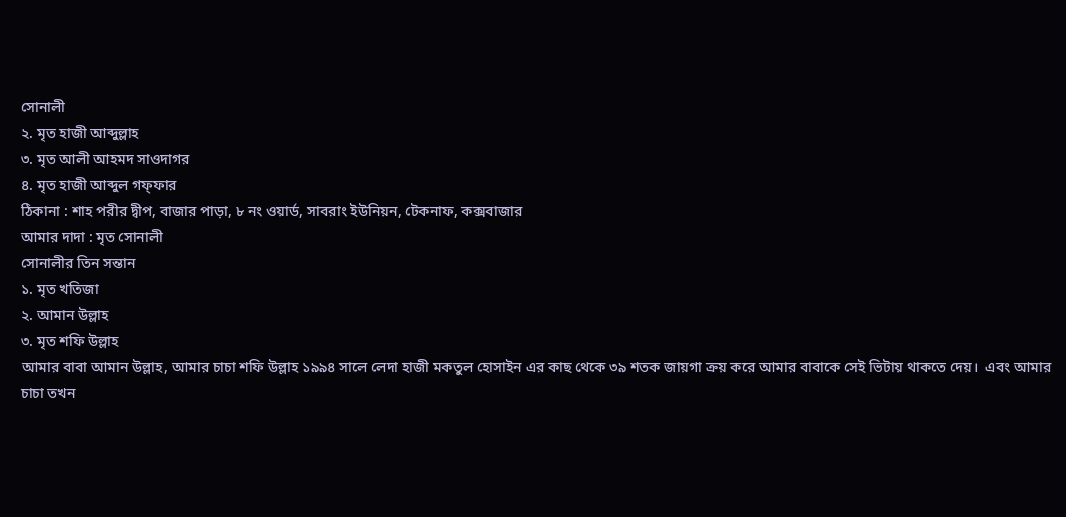সোনালী
২. মৃত হাজী আব্দুল্লাহ
৩. মৃত আলী আহমদ সাওদাগর
৪. মৃত হাজী আব্দুল গফ্ফার
ঠিকানা : শাহ পরীর দ্বীপ, বাজার পাড়া, ৮ নং ওয়ার্ড, সাবরাং ইউনিয়ন, টেকনাফ, কক্সবাজার
আমার দাদা : মৃত সোনালী
সোনালীর তিন সন্তান
১. মৃত খতিজা
২. আমান উল্লাহ
৩. মৃত শফি উল্লাহ
আমার বাবা আমান উল্লাহ, আমার চাচা শফি উল্লাহ ১৯৯৪ সালে লেদা হাজী মকতুল হোসাইন এর কাছ থেকে ৩৯ শতক জায়গা ক্রয় করে আমার বাবাকে সেই ভিটায় থাকতে দেয়।  এবং আমার চাচা তখন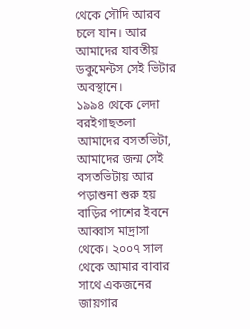থেকে সৌদি আরব চলে যান। আর আমাদের যাবতীয় ডকুমেন্টস সেই ভিটার অবস্থানে।
১৯৯৪ থেকে লেদা বরইগাছতলা আমাদের বসতভিটা, আমাদের জন্ম সেই বসতভিটায় আর পড়াশুনা শুরু হয় বাড়ির পাশের ইবনে আব্বাস মাদ্রাসা থেকে। ২০০৭ সাল থেকে আমার বাবার সাথে একজনের জায়গার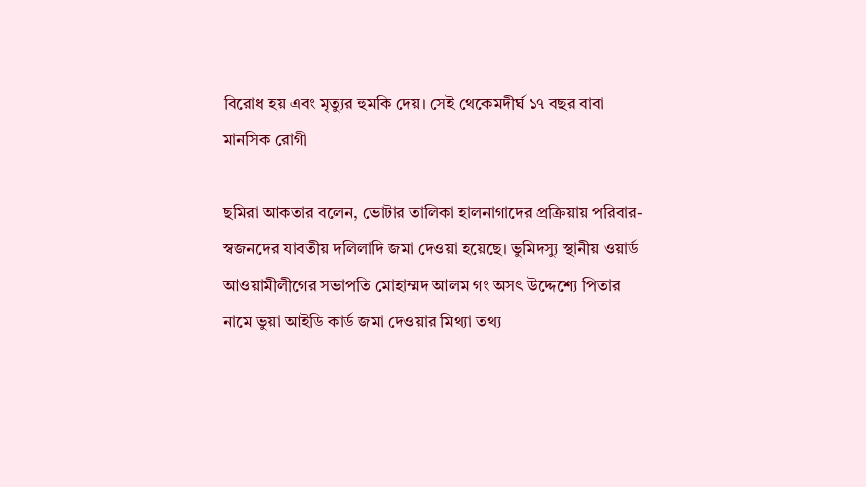বিরোধ হয় এবং মৃত্যুর হুমকি দেয়। সেই থেকেমদীর্ঘ ১৭ বছর বাবা মানসিক রোগী

ছমিরা আকতার বলেন, ভোটার তালিকা হালনাগাদের প্রক্রিয়ায় পরিবার-স্বজনদের যাবতীয় দলিলাদি জমা দেওয়া হয়েছে। ভুমিদস্যু স্থানীয় ওয়ার্ড আওয়ামীলীগের সভাপতি মোহাম্মদ আলম গং অসৎ উদ্দেশ্যে পিতার নামে ভুয়া আইডি কার্ড জমা দেওয়ার মিথ্যা তথ্য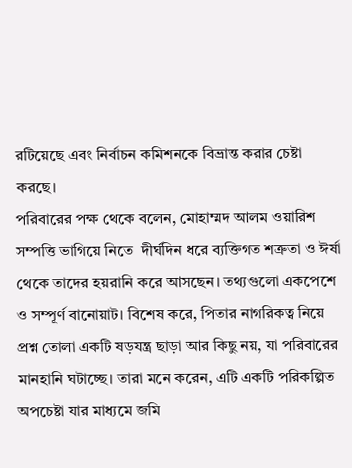রটিয়েছে এবং নির্বাচন কমিশনকে বিভ্রান্ত করার চেষ্টা করছে।
পরিবারের পক্ষ থেকে বলেন, মোহাম্মদ আলম ওয়ারিশ সম্পত্তি ভাগিয়ে নিতে  দীর্ঘদিন ধরে ব্যক্তিগত শত্রুতা ও ঈর্ষা থেকে তাদের হয়রানি করে আসছেন। তথ্যগুলো একপেশে ও সম্পূর্ণ বানোয়াট। বিশেষ করে, পিতার নাগরিকত্ব নিয়ে প্রশ্ন তোলা একটি ষড়যন্ত্র ছাড়া আর কিছু নয়, যা পরিবারের মানহানি ঘটাচ্ছে। তারা মনে করেন, এটি একটি পরিকল্পিত অপচেষ্টা যার মাধ্যমে জমি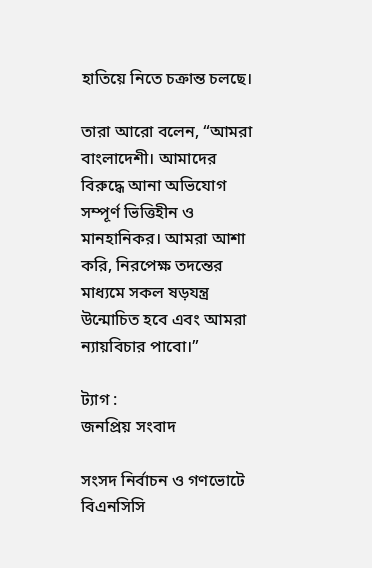হাতিয়ে নিতে চক্রান্ত চলছে।

তারা আরো বলেন, “আমরা বাংলাদেশী। আমাদের বিরুদ্ধে আনা অভিযোগ সম্পূর্ণ ভিত্তিহীন ও মানহানিকর। আমরা আশা করি, নিরপেক্ষ তদন্তের মাধ্যমে সকল ষড়যন্ত্র উন্মোচিত হবে এবং আমরা ন্যায়বিচার পাবো।”

ট্যাগ :
জনপ্রিয় সংবাদ

সংসদ নির্বাচন ও গণভোটে বিএনসিসি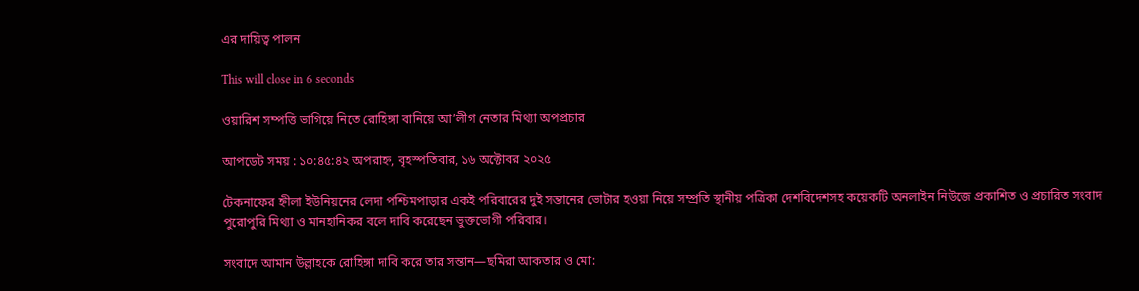এর দায়িত্ব পালন

This will close in 6 seconds

ওয়ারিশ সম্পত্তি ভাগিয়ে নিতে রোহিঙ্গা বানিয়ে আ’লীগ নেতার মিথ্যা অপপ্রচার

আপডেট সময় : ১০:৪৫:৪২ অপরাহ্ন, বৃহস্পতিবার, ১৬ অক্টোবর ২০২৫

টেকনাফের হ্নীলা ইউনিয়নের লেদা পশ্চিমপাড়ার একই পরিবারের দুই সন্তানের ভোটার হওয়া নিয়ে সম্প্রতি স্থানীয় পত্রিকা দেশবিদেশসহ কয়েকটি অনলাইন নিউজে প্রকাশিত ও প্রচারিত সংবাদ পুরোপুরি মিথ্যা ও মানহানিকর বলে দাবি করেছেন ভুক্তভোগী পরিবার।

সংবাদে আমান উল্লাহকে রোহিঙ্গা দাবি করে তার সন্তান—ছমিরা আকতার ও মো: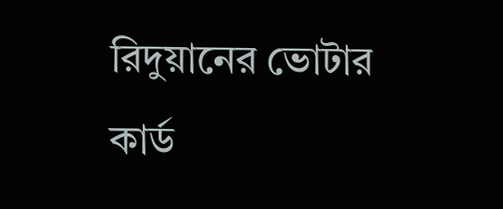রিদুয়ানের ভোটার কার্ড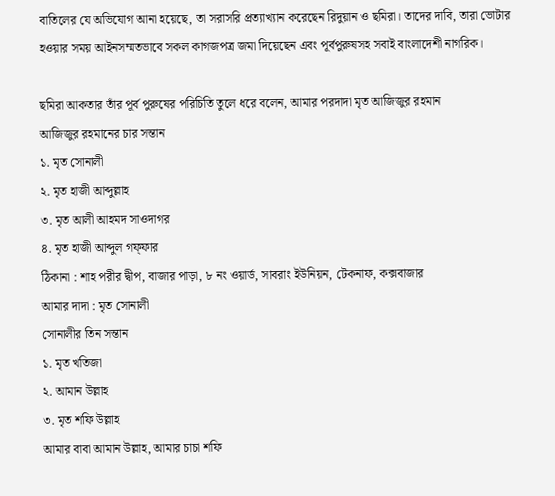বাতিলের যে অভিযোগ আনা হয়েছে, তা সরাসরি প্রত্যাখ্যান করেছেন রিদুয়ান ও ছমিরা। তাদের দাবি, তারা ভোটার হওয়ার সময় আইনসম্মতভাবে সকল কাগজপত্র জমা দিয়েছেন এবং পূর্বপুরুষসহ সবাই বাংলাদেশী নাগরিক।

ছমিরা আকতার তাঁর পূর্ব পুরুষের পরিচিতি তুলে ধরে বলেন, আমার পরদাদা মৃত আজিজুর রহমান
আজিজুর রহমানের চার সন্তান
১. মৃত সোনালী
২. মৃত হাজী আব্দুল্লাহ
৩. মৃত আলী আহমদ সাওদাগর
৪. মৃত হাজী আব্দুল গফ্ফার
ঠিকানা : শাহ পরীর দ্বীপ, বাজার পাড়া, ৮ নং ওয়ার্ড, সাবরাং ইউনিয়ন, টেকনাফ, কক্সবাজার
আমার দাদা : মৃত সোনালী
সোনালীর তিন সন্তান
১. মৃত খতিজা
২. আমান উল্লাহ
৩. মৃত শফি উল্লাহ
আমার বাবা আমান উল্লাহ, আমার চাচা শফি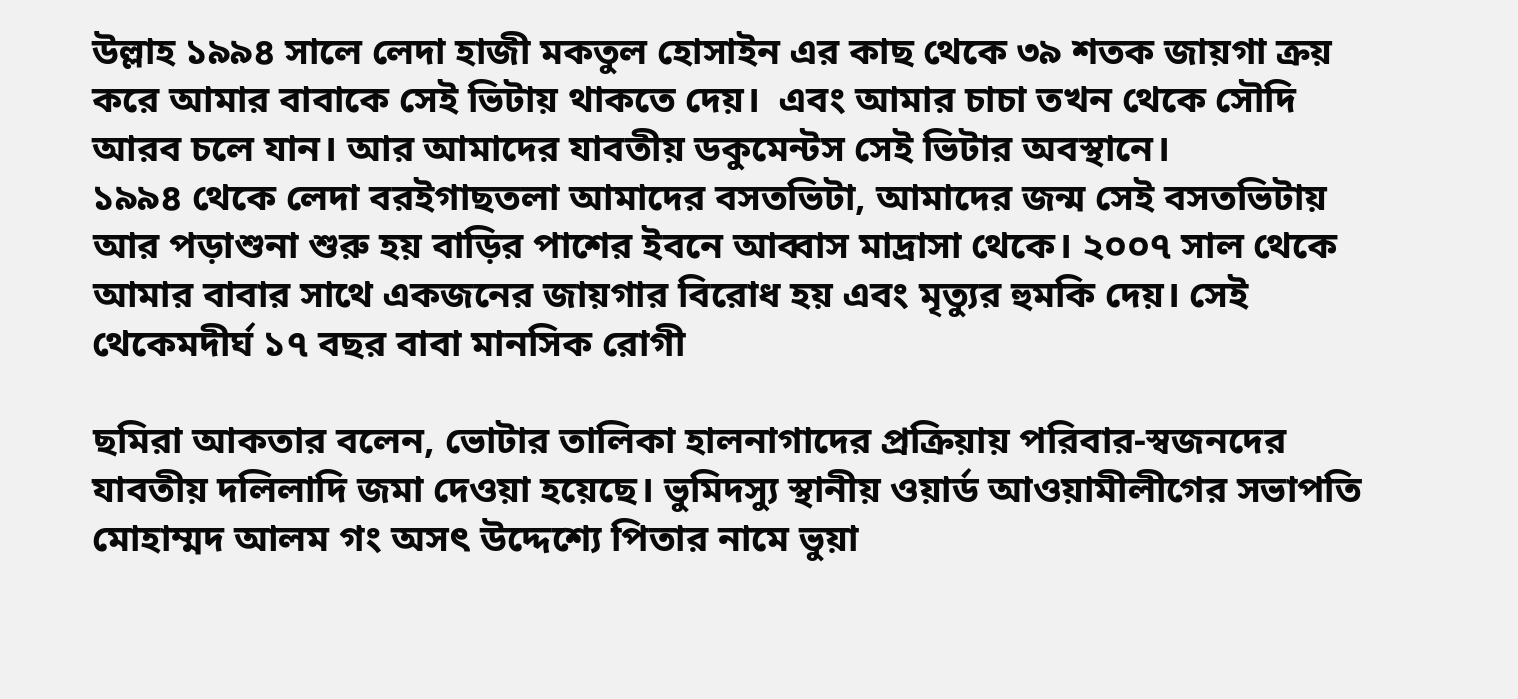উল্লাহ ১৯৯৪ সালে লেদা হাজী মকতুল হোসাইন এর কাছ থেকে ৩৯ শতক জায়গা ক্রয় করে আমার বাবাকে সেই ভিটায় থাকতে দেয়।  এবং আমার চাচা তখন থেকে সৌদি আরব চলে যান। আর আমাদের যাবতীয় ডকুমেন্টস সেই ভিটার অবস্থানে।
১৯৯৪ থেকে লেদা বরইগাছতলা আমাদের বসতভিটা, আমাদের জন্ম সেই বসতভিটায় আর পড়াশুনা শুরু হয় বাড়ির পাশের ইবনে আব্বাস মাদ্রাসা থেকে। ২০০৭ সাল থেকে আমার বাবার সাথে একজনের জায়গার বিরোধ হয় এবং মৃত্যুর হুমকি দেয়। সেই থেকেমদীর্ঘ ১৭ বছর বাবা মানসিক রোগী

ছমিরা আকতার বলেন, ভোটার তালিকা হালনাগাদের প্রক্রিয়ায় পরিবার-স্বজনদের যাবতীয় দলিলাদি জমা দেওয়া হয়েছে। ভুমিদস্যু স্থানীয় ওয়ার্ড আওয়ামীলীগের সভাপতি মোহাম্মদ আলম গং অসৎ উদ্দেশ্যে পিতার নামে ভুয়া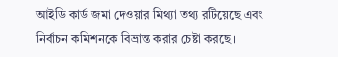আইডি কার্ড জমা দেওয়ার মিথ্যা তথ্য রটিয়েছে এবং নির্বাচন কমিশনকে বিভ্রান্ত করার চেষ্টা করছে।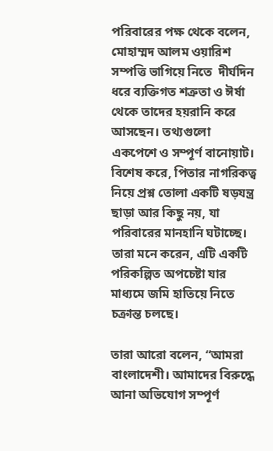পরিবারের পক্ষ থেকে বলেন, মোহাম্মদ আলম ওয়ারিশ সম্পত্তি ভাগিয়ে নিতে  দীর্ঘদিন ধরে ব্যক্তিগত শত্রুতা ও ঈর্ষা থেকে তাদের হয়রানি করে আসছেন। তথ্যগুলো একপেশে ও সম্পূর্ণ বানোয়াট। বিশেষ করে, পিতার নাগরিকত্ব নিয়ে প্রশ্ন তোলা একটি ষড়যন্ত্র ছাড়া আর কিছু নয়, যা পরিবারের মানহানি ঘটাচ্ছে। তারা মনে করেন, এটি একটি পরিকল্পিত অপচেষ্টা যার মাধ্যমে জমি হাতিয়ে নিতে চক্রান্ত চলছে।

তারা আরো বলেন, “আমরা বাংলাদেশী। আমাদের বিরুদ্ধে আনা অভিযোগ সম্পূর্ণ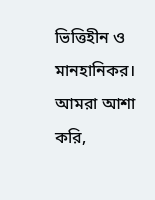ভিত্তিহীন ও মানহানিকর। আমরা আশা করি,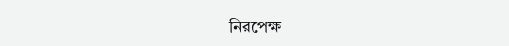নিরপেক্ষ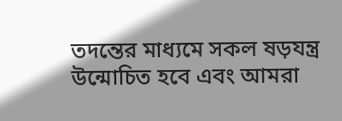তদন্তের মাধ্যমে সকল ষড়যন্ত্র উন্মোচিত হবে এবং আমরা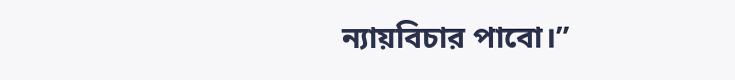ন্যায়বিচার পাবো।”